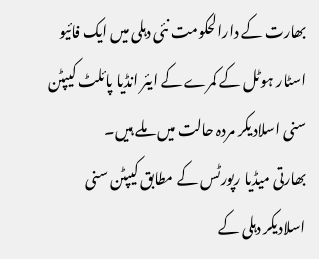بھارت کے دارالحکومت نئی دہلی میں ایک فائیو اسٹار ہوٹل کے کمرے کے ایئر انڈیا پائلٹ کیپٹن سنی اسلادیکر مردہ حالت میں ملے ہیں۔
بھارتی میڈیا رپورٹس کے مطابق کیپٹن سنی اسلادیکر دہلی کے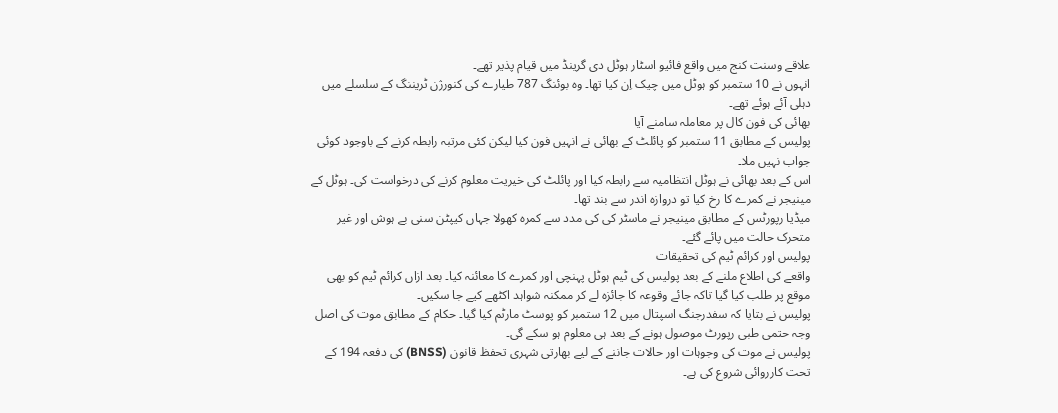علاقے وسنت کنج میں واقع فائیو اسٹار ہوٹل دی گرینڈ میں قیام پذیر تھے۔
انہوں نے 10 ستمبر کو ہوٹل میں چیک اِن کیا تھا۔ وہ بوئنگ 787 طیارے کی کنورژن ٹریننگ کے سلسلے میں دہلی آئے ہوئے تھے۔
بھائی کی فون کال پر معاملہ سامنے آیا
پولیس کے مطابق 11 ستمبر کو پائلٹ کے بھائی نے انہیں فون کیا لیکن کئی مرتبہ رابطہ کرنے کے باوجود کوئی جواب نہیں ملا۔
اس کے بعد بھائی نے ہوٹل انتظامیہ سے رابطہ کیا اور پائلٹ کی خیریت معلوم کرنے کی درخواست کی۔ ہوٹل کے مینیجر نے کمرے کا رخ کیا تو دروازہ اندر سے بند تھا۔
میڈیا رپورٹس کے مطابق مینیجر نے ماسٹر کی کی مدد سے کمرہ کھولا جہاں کیپٹن سنی بے ہوش اور غیر متحرک حالت میں پائے گئے۔
پولیس اور کرائم ٹیم کی تحقیقات
واقعے کی اطلاع ملنے کے بعد پولیس کی ٹیم ہوٹل پہنچی اور کمرے کا معائنہ کیا۔ بعد ازاں کرائم ٹیم کو بھی موقع پر طلب کیا گیا تاکہ جائے وقوعہ کا جائزہ لے کر ممکنہ شواہد اکٹھے کیے جا سکیں۔
پولیس نے بتایا کہ سفدرجنگ اسپتال میں 12 ستمبر کو پوسٹ مارٹم کیا گیا۔ حکام کے مطابق موت کی اصل وجہ حتمی طبی رپورٹ موصول ہونے کے بعد ہی معلوم ہو سکے گی۔
پولیس نے موت کی وجوہات اور حالات جاننے کے لیے بھارتی شہری تحفظ قانون (BNSS) کی دفعہ 194 کے تحت کارروائی شروع کی ہے۔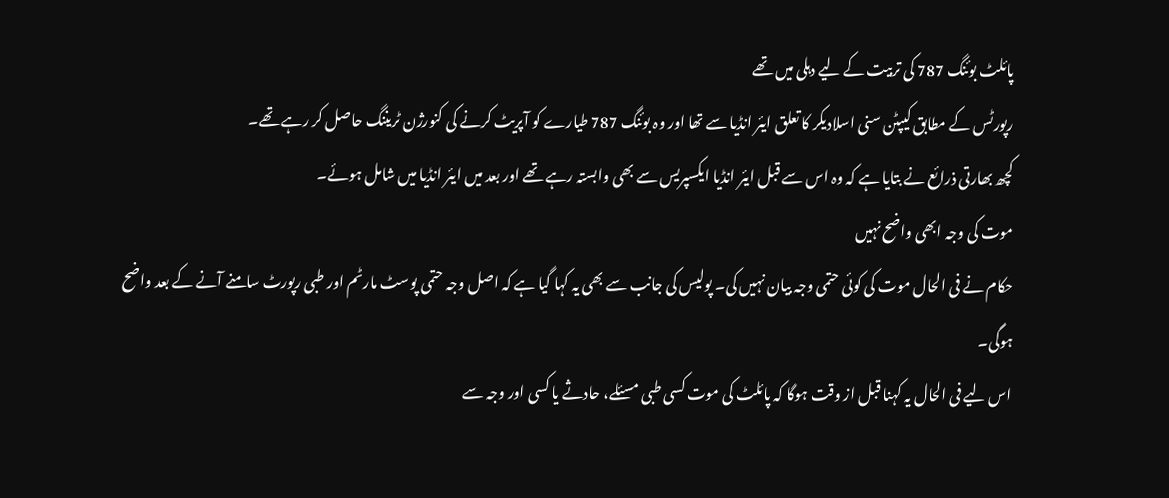پائلٹ بوئنگ 787 کی تربیت کے لیے دہلی میں تھے
رپورٹس کے مطابق کیپٹن سنی اسلادیکر کا تعلق ایئر انڈیا سے تھا اور وہ بوئنگ 787 طیارے کو آپریٹ کرنے کی کنورژن ٹریننگ حاصل کر رہے تھے۔
کچھ بھارتی ذرائع نے بتایا ہے کہ وہ اس سے قبل ایئر انڈیا ایکسپریس سے بھی وابستہ رہے تھے اور بعد میں ایئر انڈیا میں شامل ہوئے۔
موت کی وجہ ابھی واضح نہیں
حکام نے فی الحال موت کی کوئی حتمی وجہ بیان نہیں کی۔ پولیس کی جانب سے بھی یہ کہا گیا ہے کہ اصل وجہ حتمی پوسٹ مارٹم اور طبی رپورٹ سامنے آنے کے بعد واضح ہوگی۔
اس لیے فی الحال یہ کہنا قبل از وقت ہوگا کہ پائلٹ کی موت کسی طبی مسئلے، حادثے یا کسی اور وجہ سے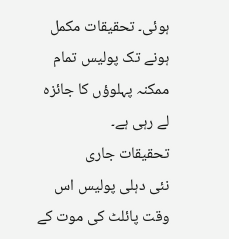ہوئی۔ تحقیقات مکمل ہونے تک پولیس تمام ممکنہ پہلوؤں کا جائزہ لے رہی ہے۔
تحقیقات جاری
نئی دہلی پولیس اس وقت پائلٹ کی موت کے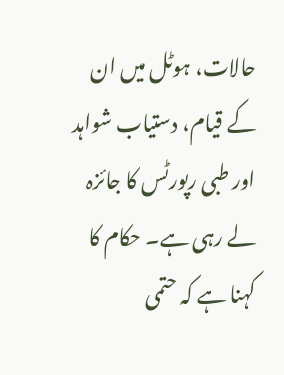حالات، ہوٹل میں ان کے قیام، دستیاب شواہد اور طبی رپورٹس کا جائزہ لے رہی ہے۔ حکام کا کہنا ہے کہ حتمی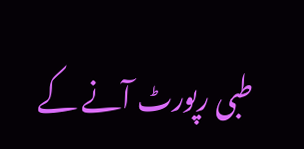طبی رپورٹ آنے کے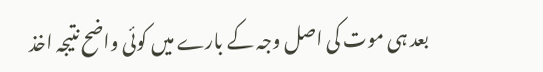بعد ہی موت کی اصل وجہ کے بارے میں کوئی واضح نتیجہ اخذ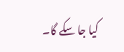کیا جا سکے گا۔